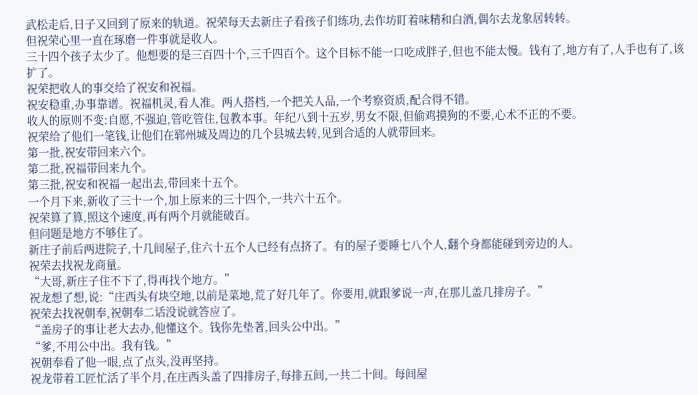武松走后,日子又回到了原来的轨道。祝荣每天去新庄子看孩子们练功,去作坊盯着味精和白酒,偶尔去龙象居转转。
但祝荣心里一直在琢磨一件事就是收人。
三十四个孩子太少了。他想要的是三百四十个,三千四百个。这个目标不能一口吃成胖子,但也不能太慢。钱有了,地方有了,人手也有了,该扩了。
祝荣把收人的事交给了祝安和祝福。
祝安稳重,办事靠谱。祝福机灵,看人准。两人搭档,一个把关人品,一个考察资质,配合得不错。
收人的原则不变:自愿,不强迫,管吃管住,包教本事。年纪八到十五岁,男女不限,但偷鸡摸狗的不要,心术不正的不要。
祝荣给了他们一笔钱,让他们在郓州城及周边的几个县城去转,见到合适的人就带回来。
第一批,祝安带回来六个。
第二批,祝福带回来九个。
第三批,祝安和祝福一起出去,带回来十五个。
一个月下来,新收了三十一个,加上原来的三十四个,一共六十五个。
祝荣算了算,照这个速度,再有两个月就能破百。
但问题是地方不够住了。
新庄子前后两进院子,十几间屋子,住六十五个人已经有点挤了。有的屋子要睡七八个人,翻个身都能碰到旁边的人。
祝荣去找祝龙商量。
“大哥,新庄子住不下了,得再找个地方。”
祝龙想了想,说:“庄西头有块空地,以前是菜地,荒了好几年了。你要用,就跟爹说一声,在那儿盖几排房子。”
祝荣去找祝朝奉,祝朝奉二话没说就答应了。
“盖房子的事让老大去办,他懂这个。钱你先垫著,回头公中出。”
“爹,不用公中出。我有钱。”
祝朝奉看了他一眼,点了点头,没再坚持。
祝龙带着工匠忙活了半个月,在庄西头盖了四排房子,每排五间,一共二十间。每间屋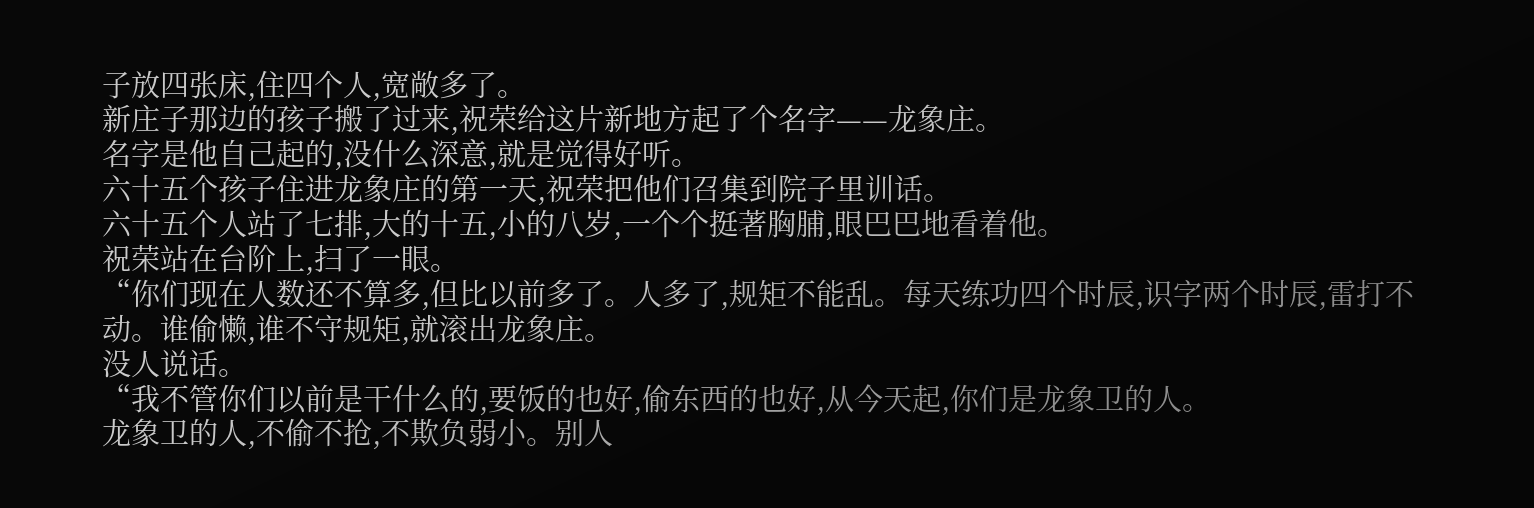子放四张床,住四个人,宽敞多了。
新庄子那边的孩子搬了过来,祝荣给这片新地方起了个名字——龙象庄。
名字是他自己起的,没什么深意,就是觉得好听。
六十五个孩子住进龙象庄的第一天,祝荣把他们召集到院子里训话。
六十五个人站了七排,大的十五,小的八岁,一个个挺著胸脯,眼巴巴地看着他。
祝荣站在台阶上,扫了一眼。
“你们现在人数还不算多,但比以前多了。人多了,规矩不能乱。每天练功四个时辰,识字两个时辰,雷打不动。谁偷懒,谁不守规矩,就滚出龙象庄。
没人说话。
“我不管你们以前是干什么的,要饭的也好,偷东西的也好,从今天起,你们是龙象卫的人。
龙象卫的人,不偷不抢,不欺负弱小。别人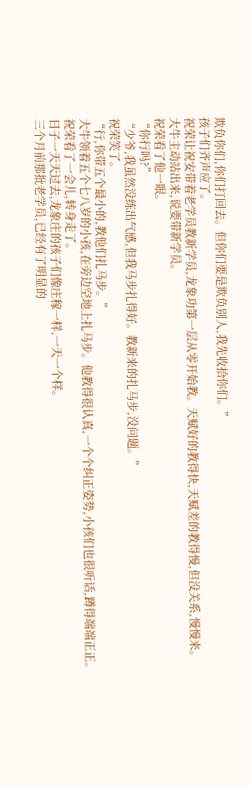欺负你们,你们打回去。但你们要是欺负别人,我先收拾你们。”
孩子们齐声应了。
祝荣让祝安带着老学员教新学员,龙象功第一层从零开始教。天赋好的教得快,天赋差的教得慢,但没关系,慢慢来。
大牛主动站出来,说要带新学员。
祝荣看了他一眼。
“你行吗?”
“少爷,我虽然没练出气感,但我马步扎得好。教新来的扎马步,没问题。”
祝荣笑了。
“行,你带五个最小的,教他们扎马步。”
大牛领着五个七八岁的小孩,在旁边空地上扎马步。他教得很认真,一个个纠正姿势,小孩们也很听话,蹲得端端正正。
祝荣看了一会儿,转身走了。
日子一天天过去,龙象庄的孩子们像庄稼一样,一天一个样。
三个月前那批老学员,已经有了明显的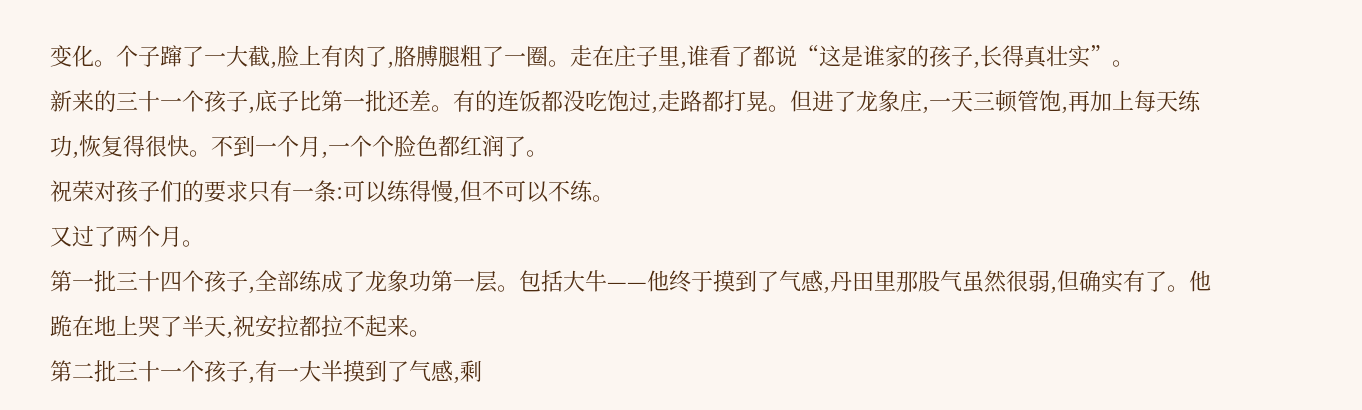变化。个子蹿了一大截,脸上有肉了,胳膊腿粗了一圈。走在庄子里,谁看了都说“这是谁家的孩子,长得真壮实”。
新来的三十一个孩子,底子比第一批还差。有的连饭都没吃饱过,走路都打晃。但进了龙象庄,一天三顿管饱,再加上每天练功,恢复得很快。不到一个月,一个个脸色都红润了。
祝荣对孩子们的要求只有一条:可以练得慢,但不可以不练。
又过了两个月。
第一批三十四个孩子,全部练成了龙象功第一层。包括大牛——他终于摸到了气感,丹田里那股气虽然很弱,但确实有了。他跪在地上哭了半天,祝安拉都拉不起来。
第二批三十一个孩子,有一大半摸到了气感,剩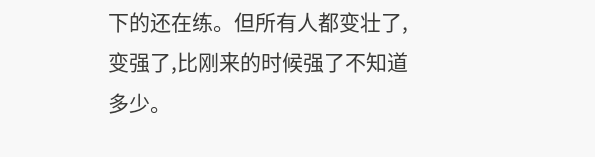下的还在练。但所有人都变壮了,变强了,比刚来的时候强了不知道多少。